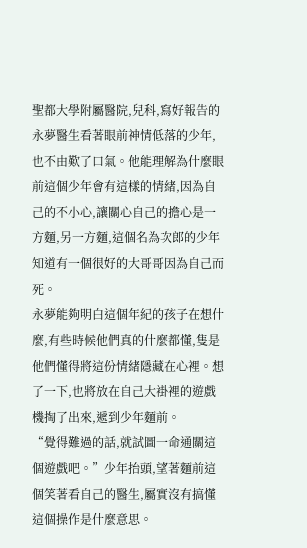聖都大學附屬醫院,兒科,寫好報告的永夢醫生看著眼前神情低落的少年,也不由歎了口氣。他能理解為什麼眼前這個少年會有這樣的情緒,因為自己的不小心,讓關心自己的擔心是一方麵,另一方麵,這個名為次郎的少年知道有一個很好的大哥哥因為自己而死。
永夢能夠明白這個年紀的孩子在想什麼,有些時候他們真的什麼都懂,隻是他們懂得將這份情緒隱藏在心裡。想了一下,也將放在自己大褂裡的遊戲機掏了出來,遞到少年麵前。
“覺得難過的話,就試圖一命通關這個遊戲吧。”少年抬頭,望著麵前這個笑著看自己的醫生,屬實沒有搞懂這個操作是什麼意思。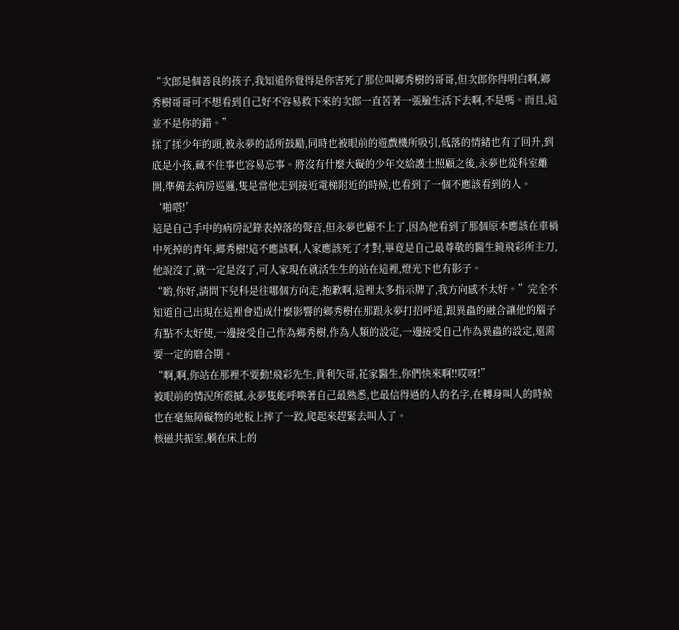“次郎是個善良的孩子,我知道你覺得是你害死了那位叫鄉秀樹的哥哥,但次郎你得明白啊,鄉秀樹哥哥可不想看到自己好不容易救下來的次郎一直苦著一張臉生活下去啊,不是嗎。而且,這並不是你的錯。”
揉了揉少年的頭,被永夢的話所鼓勵,同時也被眼前的遊戲機所吸引,低落的情緒也有了回升,到底是小孩,藏不住事也容易忘事。將沒有什麼大礙的少年交給護士照顧之後,永夢也從科室離開,準備去病房巡邏,隻是當他走到接近電梯附近的時候,也看到了一個不應該看到的人。
‘啪嗒!’
這是自己手中的病房記錄表掉落的聲音,但永夢也顧不上了,因為他看到了那個原本應該在車禍中死掉的青年,鄉秀樹!這不應該啊,人家應該死了才對,畢竟是自己最尊敬的醫生鏡飛彩所主刀,他說沒了,就一定是沒了,可人家現在就活生生的站在這裡,燈光下也有影子。
“喲,你好,請問下兒科是往哪個方向走,抱歉啊,這裡太多指示牌了,我方向感不太好。”完全不知道自己出現在這裡會造成什麼影響的鄉秀樹在那跟永夢打招呼道,跟異蟲的融合讓他的腦子有點不太好使,一邊接受自己作為鄉秀樹,作為人類的設定,一邊接受自己作為異蟲的設定,還需要一定的磨合期。
“啊,啊,你站在那裡不要動!飛彩先生,貴利矢哥,花家醫生,你們快來啊!!哎呀!”
被眼前的情況所震撼,永夢隻能呼喚著自己最熟悉,也最信得過的人的名字,在轉身叫人的時候也在毫無障礙物的地板上摔了一跤,爬起來趕緊去叫人了。
核磁共振室,躺在床上的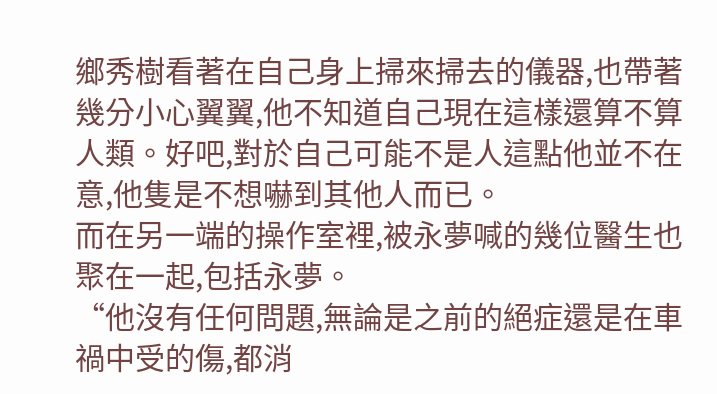鄉秀樹看著在自己身上掃來掃去的儀器,也帶著幾分小心翼翼,他不知道自己現在這樣還算不算人類。好吧,對於自己可能不是人這點他並不在意,他隻是不想嚇到其他人而已。
而在另一端的操作室裡,被永夢喊的幾位醫生也聚在一起,包括永夢。
“他沒有任何問題,無論是之前的絕症還是在車禍中受的傷,都消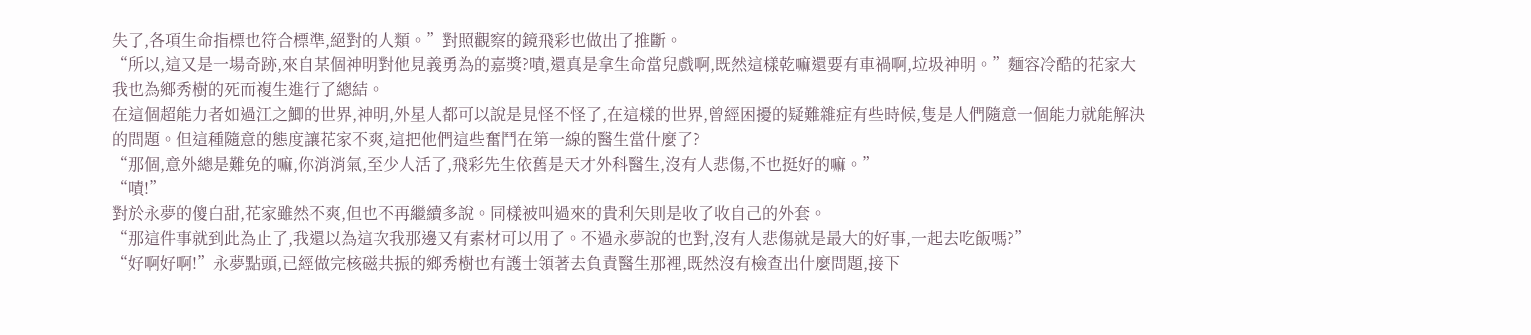失了,各項生命指標也符合標準,絕對的人類。”對照觀察的鏡飛彩也做出了推斷。
“所以,這又是一場奇跡,來自某個神明對他見義勇為的嘉獎?嘖,還真是拿生命當兒戲啊,既然這樣乾嘛還要有車禍啊,垃圾神明。”麵容冷酷的花家大我也為鄉秀樹的死而複生進行了總結。
在這個超能力者如過江之鯽的世界,神明,外星人都可以說是見怪不怪了,在這樣的世界,曾經困擾的疑難雜症有些時候,隻是人們隨意一個能力就能解決的問題。但這種隨意的態度讓花家不爽,這把他們這些奮鬥在第一線的醫生當什麼了?
“那個,意外總是難免的嘛,你消消氣,至少人活了,飛彩先生依舊是天才外科醫生,沒有人悲傷,不也挺好的嘛。”
“嘖!”
對於永夢的傻白甜,花家雖然不爽,但也不再繼續多說。同樣被叫過來的貴利矢則是收了收自己的外套。
“那這件事就到此為止了,我還以為這次我那邊又有素材可以用了。不過永夢說的也對,沒有人悲傷就是最大的好事,一起去吃飯嗎?”
“好啊好啊!”永夢點頭,已經做完核磁共振的鄉秀樹也有護士領著去負責醫生那裡,既然沒有檢查出什麼問題,接下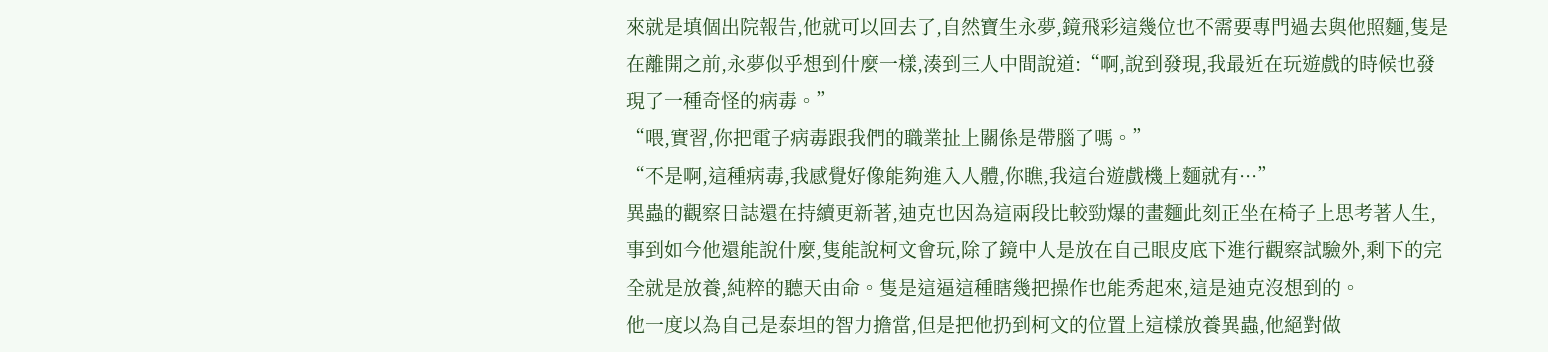來就是填個出院報告,他就可以回去了,自然寶生永夢,鏡飛彩這幾位也不需要專門過去與他照麵,隻是在離開之前,永夢似乎想到什麼一樣,湊到三人中間說道:“啊,說到發現,我最近在玩遊戲的時候也發現了一種奇怪的病毒。”
“喂,實習,你把電子病毒跟我們的職業扯上關係是帶腦了嗎。”
“不是啊,這種病毒,我感覺好像能夠進入人體,你瞧,我這台遊戲機上麵就有···”
異蟲的觀察日誌還在持續更新著,迪克也因為這兩段比較勁爆的畫麵此刻正坐在椅子上思考著人生,事到如今他還能說什麼,隻能說柯文會玩,除了鏡中人是放在自己眼皮底下進行觀察試驗外,剩下的完全就是放養,純粹的聽天由命。隻是這逼這種瞎幾把操作也能秀起來,這是迪克沒想到的。
他一度以為自己是泰坦的智力擔當,但是把他扔到柯文的位置上這樣放養異蟲,他絕對做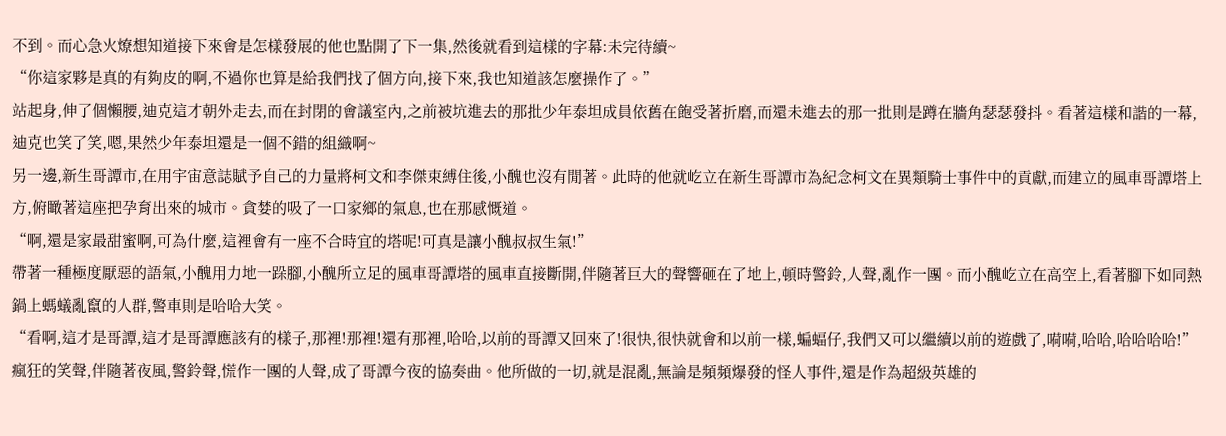不到。而心急火燎想知道接下來會是怎樣發展的他也點開了下一集,然後就看到這樣的字幕:未完待續~
“你這家夥是真的有夠皮的啊,不過你也算是給我們找了個方向,接下來,我也知道該怎麼操作了。”
站起身,伸了個懶腰,迪克這才朝外走去,而在封閉的會議室內,之前被坑進去的那批少年泰坦成員依舊在飽受著折磨,而還未進去的那一批則是蹲在牆角瑟瑟發抖。看著這樣和諧的一幕,迪克也笑了笑,嗯,果然少年泰坦還是一個不錯的組織啊~
另一邊,新生哥譚市,在用宇宙意誌賦予自己的力量將柯文和李傑束縛住後,小醜也沒有閒著。此時的他就屹立在新生哥譚市為紀念柯文在異類騎士事件中的貢獻,而建立的風車哥譚塔上方,俯瞰著這座把孕育出來的城市。貪婪的吸了一口家鄉的氣息,也在那感慨道。
“啊,還是家最甜蜜啊,可為什麼,這裡會有一座不合時宜的塔呢!可真是讓小醜叔叔生氣!”
帶著一種極度厭惡的語氣,小醜用力地一跺腳,小醜所立足的風車哥譚塔的風車直接斷開,伴隨著巨大的聲響砸在了地上,頓時警鈴,人聲,亂作一團。而小醜屹立在高空上,看著腳下如同熱鍋上螞蟻亂竄的人群,警車則是哈哈大笑。
“看啊,這才是哥譚,這才是哥譚應該有的樣子,那裡!那裡!還有那裡,哈哈,以前的哥譚又回來了!很快,很快就會和以前一樣,蝙蝠仔,我們又可以繼續以前的遊戲了,嗬嗬,哈哈,哈哈哈哈!”
瘋狂的笑聲,伴隨著夜風,警鈴聲,慌作一團的人聲,成了哥譚今夜的協奏曲。他所做的一切,就是混亂,無論是頻頻爆發的怪人事件,還是作為超級英雄的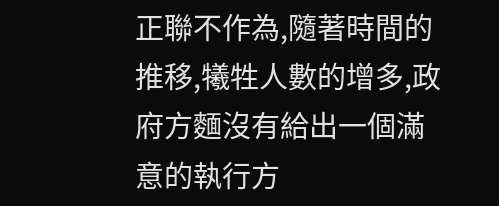正聯不作為,隨著時間的推移,犧牲人數的增多,政府方麵沒有給出一個滿意的執行方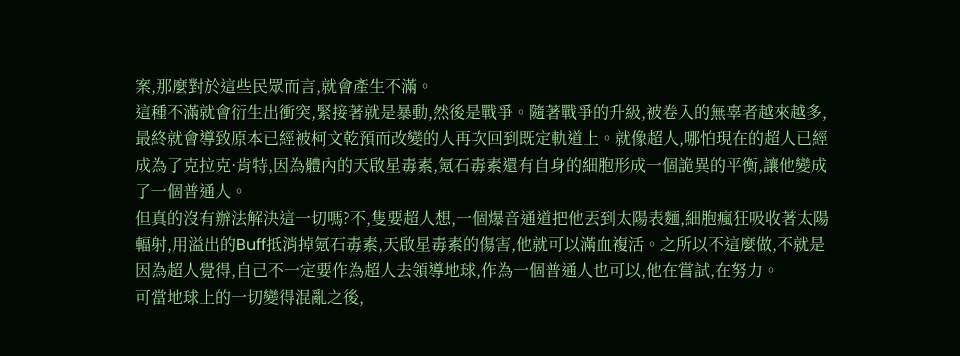案,那麼對於這些民眾而言,就會產生不滿。
這種不滿就會衍生出衝突,緊接著就是暴動,然後是戰爭。隨著戰爭的升級,被卷入的無辜者越來越多,最終就會導致原本已經被柯文乾預而改變的人再次回到既定軌道上。就像超人,哪怕現在的超人已經成為了克拉克·肯特,因為體內的天啟星毒素,氪石毒素還有自身的細胞形成一個詭異的平衡,讓他變成了一個普通人。
但真的沒有辦法解決這一切嗎?不,隻要超人想,一個爆音通道把他丟到太陽表麵,細胞瘋狂吸收著太陽輻射,用溢出的Buff抵消掉氪石毒素,天啟星毒素的傷害,他就可以滿血複活。之所以不這麼做,不就是因為超人覺得,自己不一定要作為超人去領導地球,作為一個普通人也可以,他在嘗試,在努力。
可當地球上的一切變得混亂之後,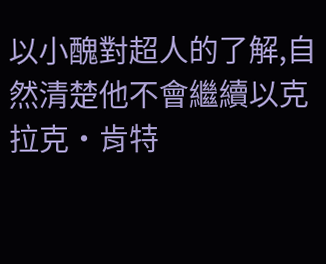以小醜對超人的了解,自然清楚他不會繼續以克拉克·肯特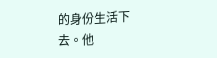的身份生活下去。他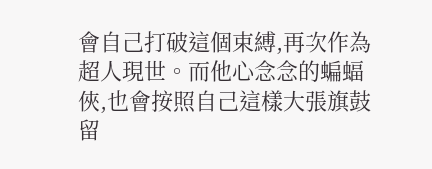會自己打破這個束縛,再次作為超人現世。而他心念念的蝙蝠俠,也會按照自己這樣大張旗鼓留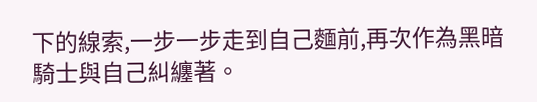下的線索,一步一步走到自己麵前,再次作為黑暗騎士與自己糾纏著。